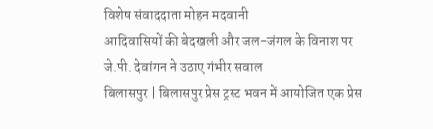विशेष संवाददाता मोहन मदवानी
आदिवासियों की बेदखली और जल-जंगल के विनाश पर जे.पी. देवांगन ने उठाए गंभीर सवाल
बिलासपुर | बिलासपुर प्रेस ट्रस्ट भवन में आयोजित एक प्रेस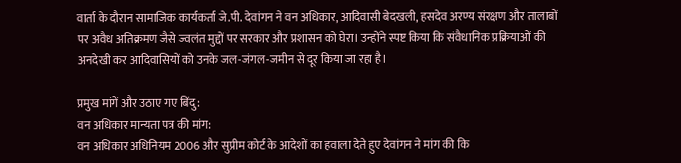वार्ता के दौरान सामाजिक कार्यकर्ता जे.पी. देवांगन ने वन अधिकार, आदिवासी बेदखली, हसदेव अरण्य संरक्षण और तालाबों पर अवैध अतिक्रमण जैसे ज्वलंत मुद्दों पर सरकार और प्रशासन को घेरा। उन्होंने स्पष्ट किया कि संवैधानिक प्रक्रियाओं की अनदेखी कर आदिवासियों को उनके जल-जंगल-जमीन से दूर किया जा रहा है।

प्रमुख मांगें और उठाए गए बिंदु:
वन अधिकार मान्यता पत्र की मांग:
वन अधिकार अधिनियम 2006 और सुप्रीम कोर्ट के आदेशों का हवाला देते हुए देवांगन ने मांग की कि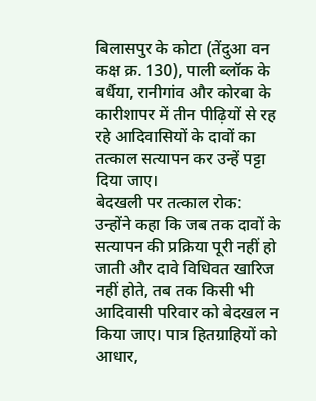बिलासपुर के कोटा (तेंदुआ वन कक्ष क्र. 130), पाली ब्लॉक के बर्धैया, रानीगांव और कोरबा के कारीशापर में तीन पीढ़ियों से रह रहे आदिवासियों के दावों का तत्काल सत्यापन कर उन्हें पट्टा दिया जाए।
बेदखली पर तत्काल रोक:
उन्होंने कहा कि जब तक दावों के सत्यापन की प्रक्रिया पूरी नहीं हो जाती और दावे विधिवत खारिज नहीं होते, तब तक किसी भी आदिवासी परिवार को बेदखल न किया जाए। पात्र हितग्राहियों को आधार,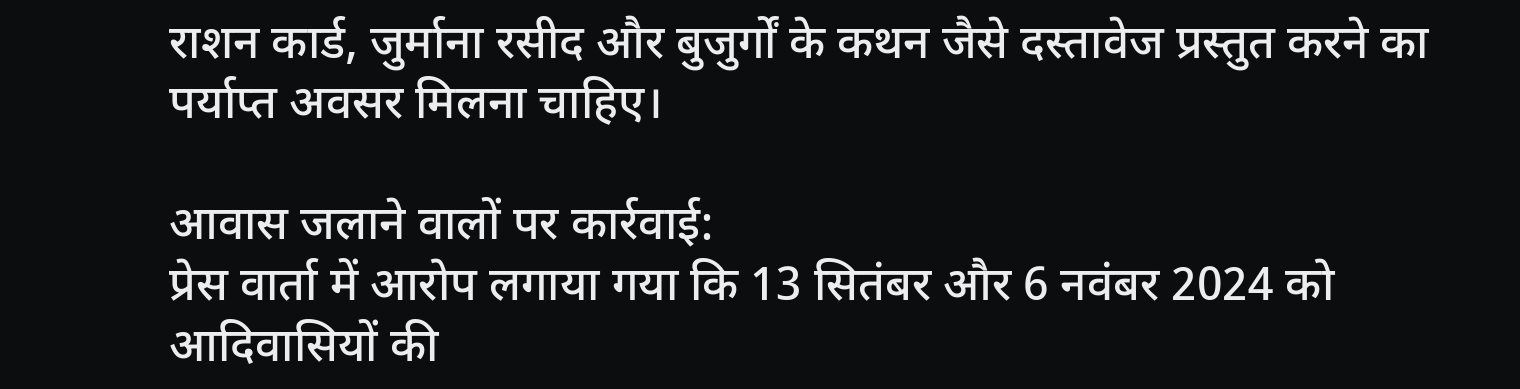राशन कार्ड, जुर्माना रसीद और बुजुर्गों के कथन जैसे दस्तावेज प्रस्तुत करने का पर्याप्त अवसर मिलना चाहिए।

आवास जलाने वालों पर कार्रवाई:
प्रेस वार्ता में आरोप लगाया गया कि 13 सितंबर और 6 नवंबर 2024 को आदिवासियों की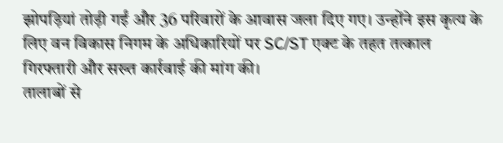झोपड़ियां तोड़ी गईं और 36 परिवारों के आवास जला दिए गए। उन्होंने इस कृत्य के लिए वन विकास निगम के अधिकारियों पर SC/ST एक्ट के तहत तत्काल गिरफ्तारी और सख्त कार्रवाई की मांग की।
तालाबों से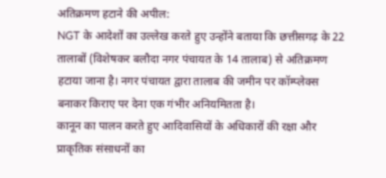अतिक्रमण हटाने की अपील:
NGT के आदेशों का उल्लेख करते हुए उन्होंने बताया कि छत्तीसगढ़ के 22 तालाबों (विशेषकर बलौदा नगर पंचायत के 14 तालाब) से अतिक्रमण हटाया जाना है। नगर पंचायत द्वारा तालाब की जमीन पर कॉम्प्लेक्स बनाकर किराए पर देना एक गंभीर अनियमितता है।
कानून का पालन करते हुए आदिवासियों के अधिकारों की रक्षा और प्राकृतिक संसाधनों का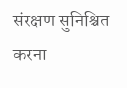संरक्षण सुनिश्चित करना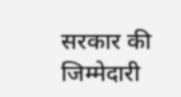सरकार की जिम्मेदारी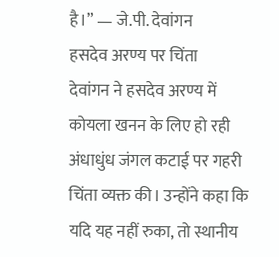है।” — जे.पी. देवांगन
हसदेव अरण्य पर चिंता
देवांगन ने हसदेव अरण्य में कोयला खनन के लिए हो रही अंधाधुंध जंगल कटाई पर गहरी चिंता व्यक्त की। उन्होंने कहा कि यदि यह नहीं रुका, तो स्थानीय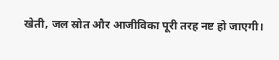खेती, जल स्रोत और आजीविका पूरी तरह नष्ट हो जाएगी।